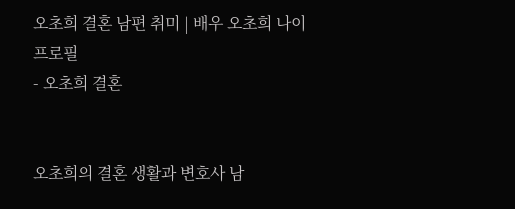오초희 결혼 남편 취미 | 배우 오초희 나이 프로필
- 오초희 결혼


오초희의 결혼 생활과 변호사 남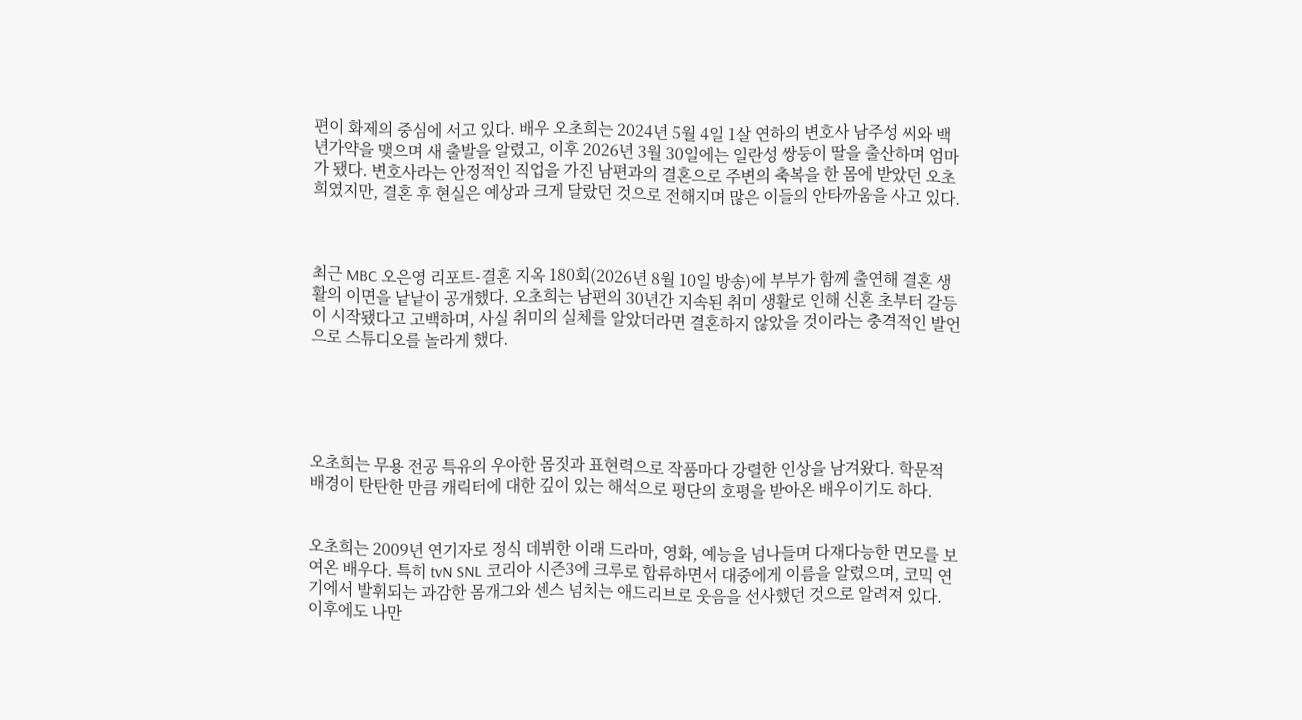편이 화제의 중심에 서고 있다. 배우 오초희는 2024년 5월 4일 1살 연하의 변호사 남주성 씨와 백년가약을 맺으며 새 출발을 알렸고, 이후 2026년 3월 30일에는 일란성 쌍둥이 딸을 출산하며 엄마가 됐다. 변호사라는 안정적인 직업을 가진 남편과의 결혼으로 주변의 축복을 한 몸에 받았던 오초희였지만, 결혼 후 현실은 예상과 크게 달랐던 것으로 전해지며 많은 이들의 안타까움을 사고 있다.



최근 MBC 오은영 리포트-결혼 지옥 180회(2026년 8월 10일 방송)에 부부가 함께 출연해 결혼 생활의 이면을 낱낱이 공개했다. 오초희는 남편의 30년간 지속된 취미 생활로 인해 신혼 초부터 갈등이 시작됐다고 고백하며, 사실 취미의 실체를 알았더라면 결혼하지 않았을 것이라는 충격적인 발언으로 스튜디오를 놀라게 했다.





오초희는 무용 전공 특유의 우아한 몸짓과 표현력으로 작품마다 강렬한 인상을 남겨왔다. 학문적 배경이 탄탄한 만큼 캐릭터에 대한 깊이 있는 해석으로 평단의 호평을 받아온 배우이기도 하다.


오초희는 2009년 연기자로 정식 데뷔한 이래 드라마, 영화, 예능을 넘나들며 다재다능한 면모를 보여온 배우다. 특히 tvN SNL 코리아 시즌3에 크루로 합류하면서 대중에게 이름을 알렸으며, 코믹 연기에서 발휘되는 과감한 몸개그와 센스 넘치는 애드리브로 웃음을 선사했던 것으로 알려져 있다. 이후에도 나만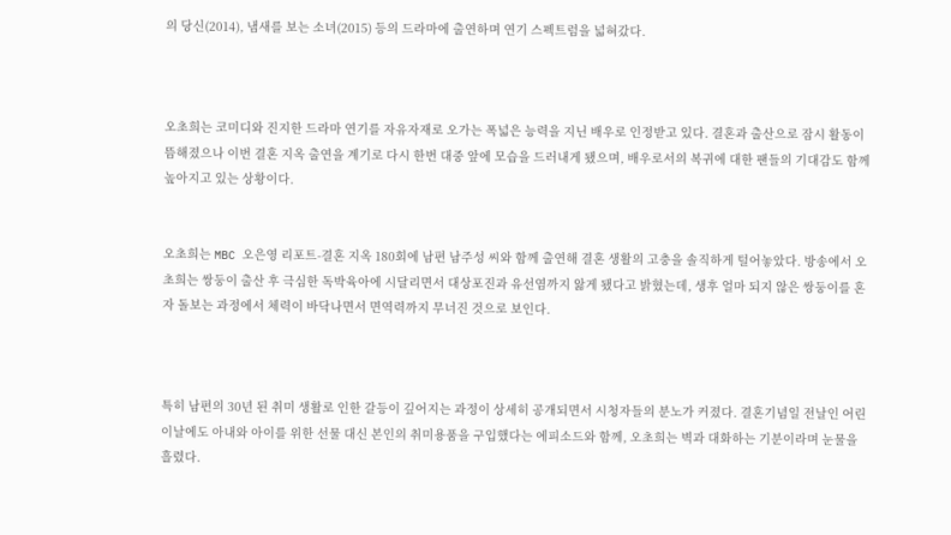의 당신(2014), 냄새를 보는 소녀(2015) 등의 드라마에 출연하며 연기 스펙트럼을 넓혀갔다.



오초희는 코미디와 진지한 드라마 연기를 자유자재로 오가는 폭넓은 능력을 지닌 배우로 인정받고 있다. 결혼과 출산으로 잠시 활동이 뜸해졌으나 이번 결혼 지옥 출연을 계기로 다시 한번 대중 앞에 모습을 드러내게 됐으며, 배우로서의 복귀에 대한 팬들의 기대감도 함께 높아지고 있는 상황이다.


오초희는 MBC 오은영 리포트-결혼 지옥 180회에 남편 남주성 씨와 함께 출연해 결혼 생활의 고충을 솔직하게 털어놓았다. 방송에서 오초희는 쌍둥이 출산 후 극심한 독박육아에 시달리면서 대상포진과 유선염까지 앓게 됐다고 밝혔는데, 생후 얼마 되지 않은 쌍둥이를 혼자 돌보는 과정에서 체력이 바닥나면서 면역력까지 무너진 것으로 보인다.



특히 남편의 30년 된 취미 생활로 인한 갈등이 깊어지는 과정이 상세히 공개되면서 시청자들의 분노가 커졌다. 결혼기념일 전날인 어린이날에도 아내와 아이를 위한 선물 대신 본인의 취미용품을 구입했다는 에피소드와 함께, 오초희는 벽과 대화하는 기분이라며 눈물을 흘렸다.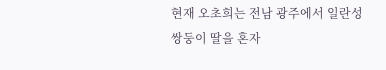현재 오초희는 전남 광주에서 일란성 쌍둥이 딸을 혼자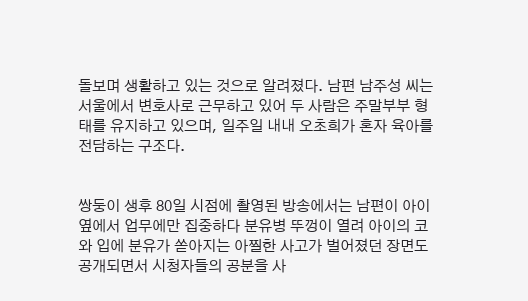돌보며 생활하고 있는 것으로 알려졌다. 남편 남주성 씨는 서울에서 변호사로 근무하고 있어 두 사람은 주말부부 형태를 유지하고 있으며, 일주일 내내 오초희가 혼자 육아를 전담하는 구조다.


쌍둥이 생후 80일 시점에 촬영된 방송에서는 남편이 아이 옆에서 업무에만 집중하다 분유병 뚜껑이 열려 아이의 코와 입에 분유가 쏟아지는 아찔한 사고가 벌어졌던 장면도 공개되면서 시청자들의 공분을 사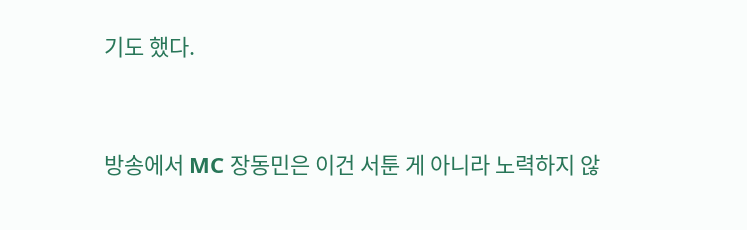기도 했다.


방송에서 MC 장동민은 이건 서툰 게 아니라 노력하지 않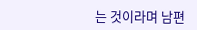는 것이라며 남편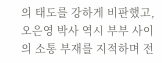의 태도를 강하게 비판했고, 오은영 박사 역시 부부 사이의 소통 부재를 지적하며 전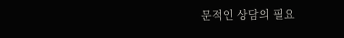문적인 상담의 필요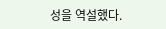성을 역설했다.